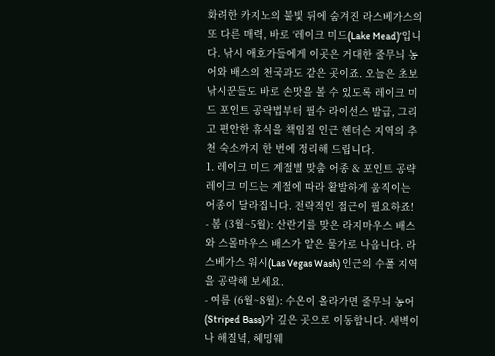화려한 카지노의 불빛 뒤에 숨겨진 라스베가스의 또 다른 매력, 바로 ‘레이크 미드(Lake Mead)’입니다. 낚시 애호가들에게 이곳은 거대한 줄무늬 농어와 배스의 천국과도 같은 곳이죠. 오늘은 초보 낚시꾼들도 바로 손맛을 볼 수 있도록 레이크 미드 포인트 공략법부터 필수 라이선스 발급, 그리고 편안한 휴식을 책임질 인근 헨더슨 지역의 추천 숙소까지 한 번에 정리해 드립니다.
1. 레이크 미드 계절별 맞춤 어종 & 포인트 공략
레이크 미드는 계절에 따라 활발하게 움직이는 어종이 달라집니다. 전략적인 접근이 필요하죠!
- 봄 (3월~5월): 산란기를 맞은 라지마우스 배스와 스몰마우스 배스가 얕은 물가로 나옵니다. 라스베가스 워시(Las Vegas Wash) 인근의 수풀 지역을 공략해 보세요.
- 여름 (6월~8월): 수온이 올라가면 줄무늬 농어(Striped Bass)가 깊은 곳으로 이동합니다. 새벽이나 해질녘, 헤밍웨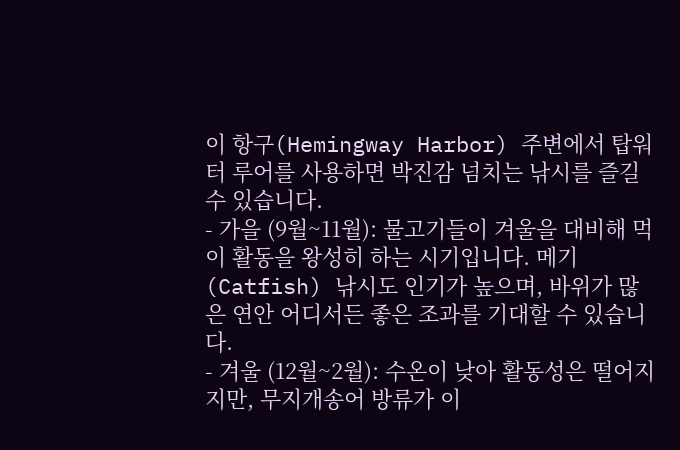이 항구(Hemingway Harbor) 주변에서 탑워터 루어를 사용하면 박진감 넘치는 낚시를 즐길 수 있습니다.
- 가을 (9월~11월): 물고기들이 겨울을 대비해 먹이 활동을 왕성히 하는 시기입니다. 메기(Catfish) 낚시도 인기가 높으며, 바위가 많은 연안 어디서든 좋은 조과를 기대할 수 있습니다.
- 겨울 (12월~2월): 수온이 낮아 활동성은 떨어지지만, 무지개송어 방류가 이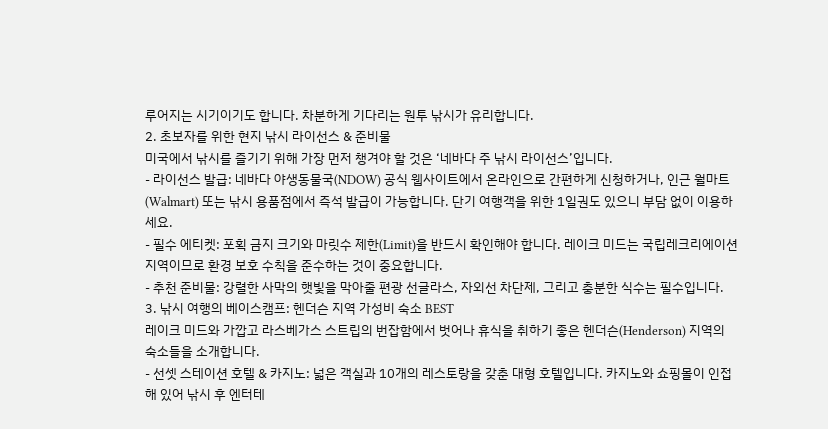루어지는 시기이기도 합니다. 차분하게 기다리는 원투 낚시가 유리합니다.
2. 초보자를 위한 현지 낚시 라이선스 & 준비물
미국에서 낚시를 즐기기 위해 가장 먼저 챙겨야 할 것은 ‘네바다 주 낚시 라이선스’입니다.
- 라이선스 발급: 네바다 야생동물국(NDOW) 공식 웹사이트에서 온라인으로 간편하게 신청하거나, 인근 월마트(Walmart) 또는 낚시 용품점에서 즉석 발급이 가능합니다. 단기 여행객을 위한 1일권도 있으니 부담 없이 이용하세요.
- 필수 에티켓: 포획 금지 크기와 마릿수 제한(Limit)을 반드시 확인해야 합니다. 레이크 미드는 국립레크리에이션 지역이므로 환경 보호 수칙을 준수하는 것이 중요합니다.
- 추천 준비물: 강렬한 사막의 햇빛을 막아줄 편광 선글라스, 자외선 차단제, 그리고 충분한 식수는 필수입니다.
3. 낚시 여행의 베이스캠프: 헨더슨 지역 가성비 숙소 BEST
레이크 미드와 가깝고 라스베가스 스트립의 번잡함에서 벗어나 휴식을 취하기 좋은 헨더슨(Henderson) 지역의 숙소들을 소개합니다.
- 선셋 스테이션 호텔 & 카지노: 넓은 객실과 10개의 레스토랑을 갖춘 대형 호텔입니다. 카지노와 쇼핑몰이 인접해 있어 낚시 후 엔터테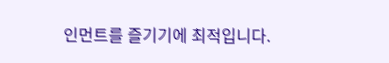인먼트를 즐기기에 최적입니다.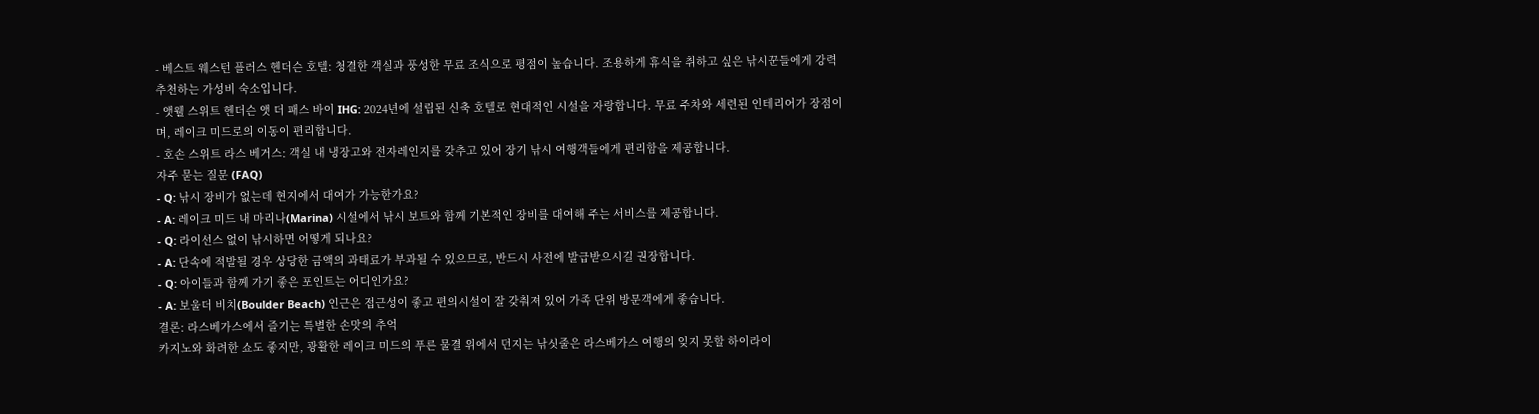- 베스트 웨스턴 플러스 헨더슨 호텔: 청결한 객실과 풍성한 무료 조식으로 평점이 높습니다. 조용하게 휴식을 취하고 싶은 낚시꾼들에게 강력 추천하는 가성비 숙소입니다.
- 앳웰 스위트 헨더슨 앳 더 패스 바이 IHG: 2024년에 설립된 신축 호텔로 현대적인 시설을 자랑합니다. 무료 주차와 세련된 인테리어가 장점이며, 레이크 미드로의 이동이 편리합니다.
- 호손 스위트 라스 베거스: 객실 내 냉장고와 전자레인지를 갖추고 있어 장기 낚시 여행객들에게 편리함을 제공합니다.
자주 묻는 질문 (FAQ)
- Q: 낚시 장비가 없는데 현지에서 대여가 가능한가요?
- A: 레이크 미드 내 마리나(Marina) 시설에서 낚시 보트와 함께 기본적인 장비를 대여해 주는 서비스를 제공합니다.
- Q: 라이선스 없이 낚시하면 어떻게 되나요?
- A: 단속에 적발될 경우 상당한 금액의 과태료가 부과될 수 있으므로, 반드시 사전에 발급받으시길 권장합니다.
- Q: 아이들과 함께 가기 좋은 포인트는 어디인가요?
- A: 보울더 비치(Boulder Beach) 인근은 접근성이 좋고 편의시설이 잘 갖춰져 있어 가족 단위 방문객에게 좋습니다.
결론: 라스베가스에서 즐기는 특별한 손맛의 추억
카지노와 화려한 쇼도 좋지만, 광활한 레이크 미드의 푸른 물결 위에서 던지는 낚싯줄은 라스베가스 여행의 잊지 못할 하이라이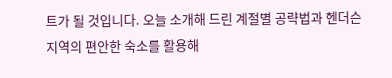트가 될 것입니다. 오늘 소개해 드린 계절별 공략법과 헨더슨 지역의 편안한 숙소를 활용해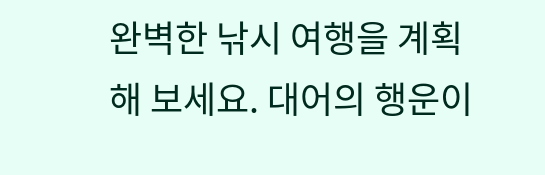완벽한 낚시 여행을 계획해 보세요. 대어의 행운이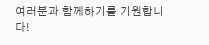여러분과 함께하기를 기원합니다!